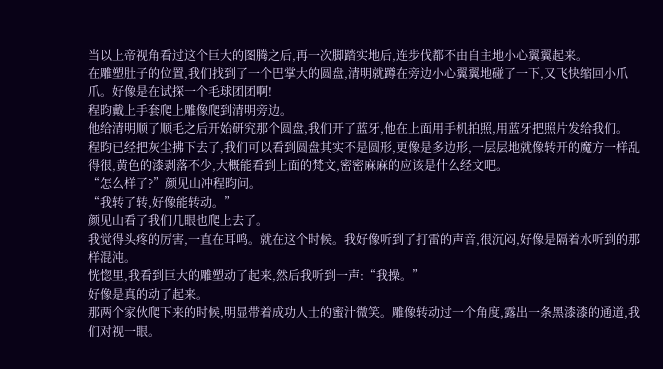当以上帝视角看过这个巨大的图腾之后,再一次脚踏实地后,连步伐都不由自主地小心翼翼起来。
在雕塑肚子的位置,我们找到了一个巴掌大的圆盘,清明就蹲在旁边小心翼翼地碰了一下,又飞快缩回小爪爪。好像是在试探一个毛球团团啊!
程昀戴上手套爬上雕像爬到清明旁边。
他给清明顺了顺毛之后开始研究那个圆盘,我们开了蓝牙,他在上面用手机拍照,用蓝牙把照片发给我们。
程昀已经把灰尘拂下去了,我们可以看到圆盘其实不是圆形,更像是多边形,一层层地就像转开的魔方一样乱得很,黄色的漆剥落不少,大概能看到上面的梵文,密密麻麻的应该是什么经文吧。
“怎么样了?”颜见山冲程昀问。
“我转了转,好像能转动。”
颜见山看了我们几眼也爬上去了。
我觉得头疼的厉害,一直在耳鸣。就在这个时候。我好像听到了打雷的声音,很沉闷,好像是隔着水听到的那样混沌。
恍惚里,我看到巨大的雕塑动了起来,然后我听到一声:“我操。”
好像是真的动了起来。
那两个家伙爬下来的时候,明显带着成功人士的蜜汁微笑。雕像转动过一个角度,露出一条黑漆漆的通道,我们对视一眼。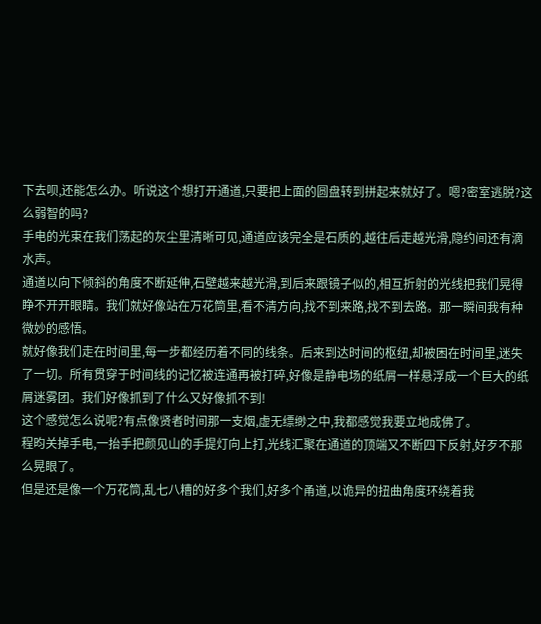下去呗,还能怎么办。听说这个想打开通道,只要把上面的圆盘转到拼起来就好了。嗯?密室逃脱?这么弱智的吗?
手电的光束在我们荡起的灰尘里清晰可见,通道应该完全是石质的,越往后走越光滑,隐约间还有滴水声。
通道以向下倾斜的角度不断延伸,石壁越来越光滑,到后来跟镜子似的,相互折射的光线把我们晃得睁不开开眼睛。我们就好像站在万花筒里,看不清方向,找不到来路,找不到去路。那一瞬间我有种微妙的感悟。
就好像我们走在时间里,每一步都经历着不同的线条。后来到达时间的枢纽,却被困在时间里,迷失了一切。所有贯穿于时间线的记忆被连通再被打碎,好像是静电场的纸屑一样悬浮成一个巨大的纸屑迷雾团。我们好像抓到了什么又好像抓不到!
这个感觉怎么说呢?有点像贤者时间那一支烟,虚无缥缈之中,我都感觉我要立地成佛了。
程昀关掉手电,一抬手把颜见山的手提灯向上打,光线汇聚在通道的顶端又不断四下反射,好歹不那么晃眼了。
但是还是像一个万花筒,乱七八糟的好多个我们,好多个甬道,以诡异的扭曲角度环绕着我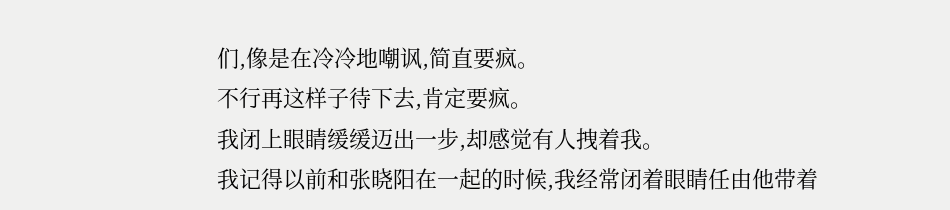们,像是在冷冷地嘲讽,简直要疯。
不行再这样子待下去,肯定要疯。
我闭上眼睛缓缓迈出一步,却感觉有人拽着我。
我记得以前和张晓阳在一起的时候,我经常闭着眼睛任由他带着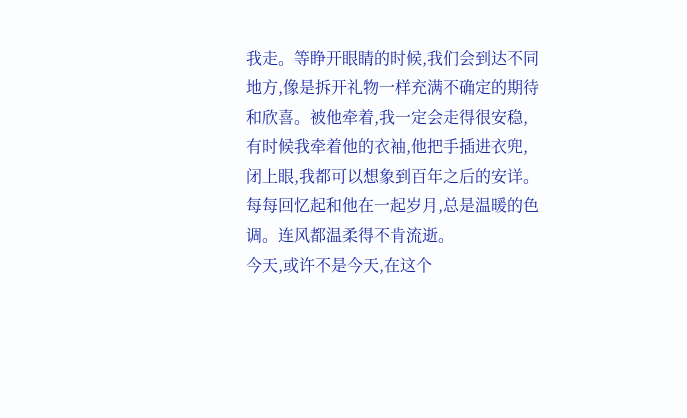我走。等睁开眼睛的时候,我们会到达不同地方,像是拆开礼物一样充满不确定的期待和欣喜。被他牵着,我一定会走得很安稳,有时候我牵着他的衣袖,他把手插进衣兜,闭上眼,我都可以想象到百年之后的安详。
每每回忆起和他在一起岁月,总是温暖的色调。连风都温柔得不肯流逝。
今天,或许不是今天,在这个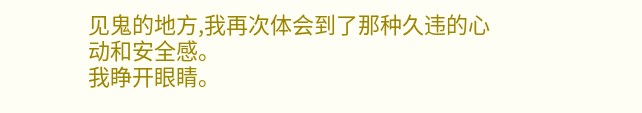见鬼的地方,我再次体会到了那种久违的心动和安全感。
我睁开眼睛。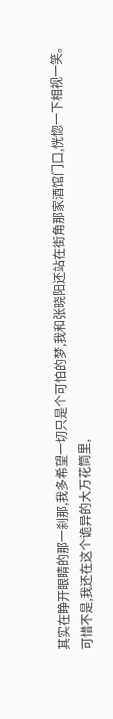其实在睁开眼睛的那一刹那,我多希望一切只是个可怕的梦,我和张晓阳还站在街角那家酒馆门口,恍惚一下相视一笑。
可惜不是,我还在这个诡异的大万花筒里,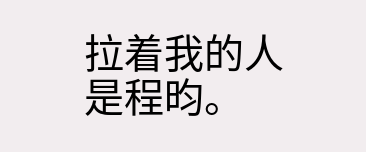拉着我的人是程昀。